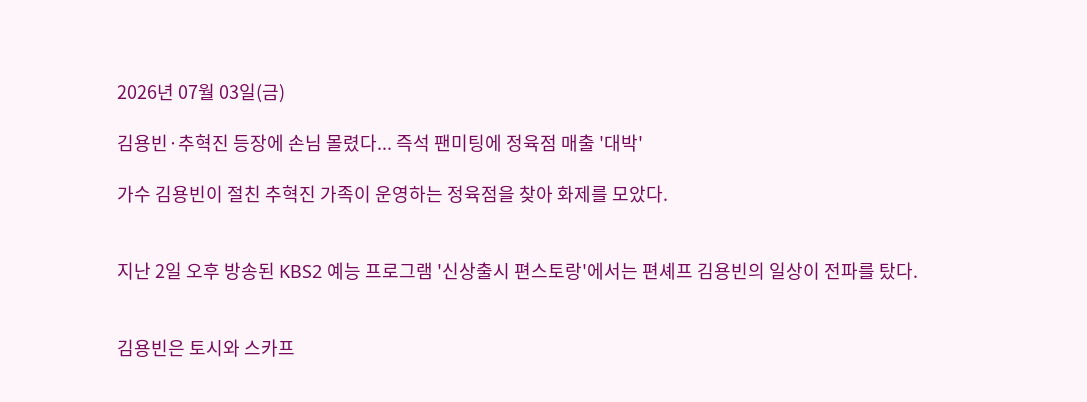2026년 07월 03일(금)

김용빈·추혁진 등장에 손님 몰렸다... 즉석 팬미팅에 정육점 매출 '대박'

가수 김용빈이 절친 추혁진 가족이 운영하는 정육점을 찾아 화제를 모았다.


지난 2일 오후 방송된 KBS2 예능 프로그램 '신상출시 편스토랑'에서는 편셰프 김용빈의 일상이 전파를 탔다.


김용빈은 토시와 스카프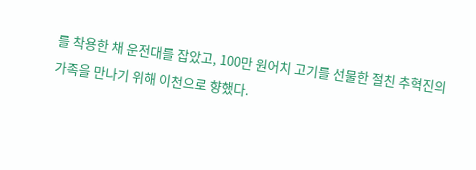를 착용한 채 운전대를 잡았고, 100만 원어치 고기를 선물한 절친 추혁진의 가족을 만나기 위해 이천으로 향했다.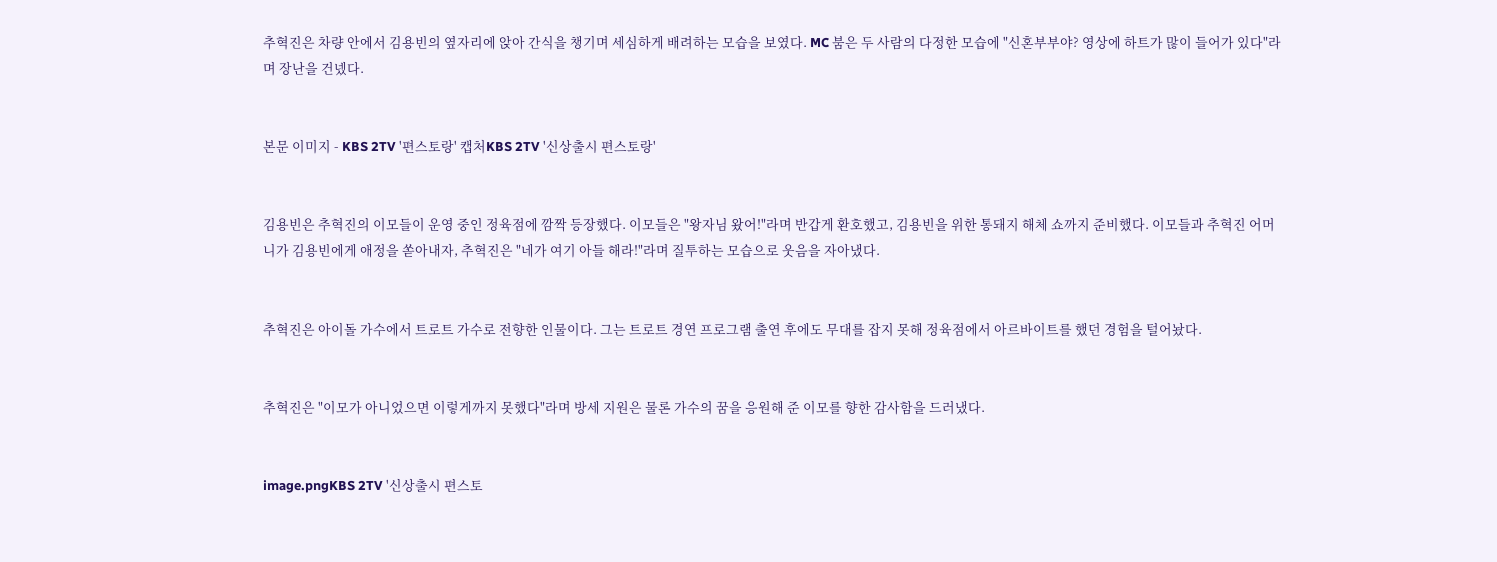추혁진은 차량 안에서 김용빈의 옆자리에 앉아 간식을 챙기며 세심하게 배려하는 모습을 보였다. MC 붐은 두 사람의 다정한 모습에 "신혼부부야? 영상에 하트가 많이 들어가 있다"라며 장난을 건넸다.


본문 이미지 - KBS 2TV '편스토랑' 캡처KBS 2TV '신상출시 편스토랑'


김용빈은 추혁진의 이모들이 운영 중인 정육점에 깜짝 등장했다. 이모들은 "왕자님 왔어!"라며 반갑게 환호했고, 김용빈을 위한 통돼지 해체 쇼까지 준비했다. 이모들과 추혁진 어머니가 김용빈에게 애정을 쏟아내자, 추혁진은 "네가 여기 아들 해라!"라며 질투하는 모습으로 웃음을 자아냈다.


추혁진은 아이돌 가수에서 트로트 가수로 전향한 인물이다. 그는 트로트 경연 프로그램 출연 후에도 무대를 잡지 못해 정육점에서 아르바이트를 했던 경험을 털어놨다.


추혁진은 "이모가 아니었으면 이렇게까지 못했다"라며 방세 지원은 물론 가수의 꿈을 응원해 준 이모를 향한 감사함을 드러냈다.


image.pngKBS 2TV '신상출시 편스토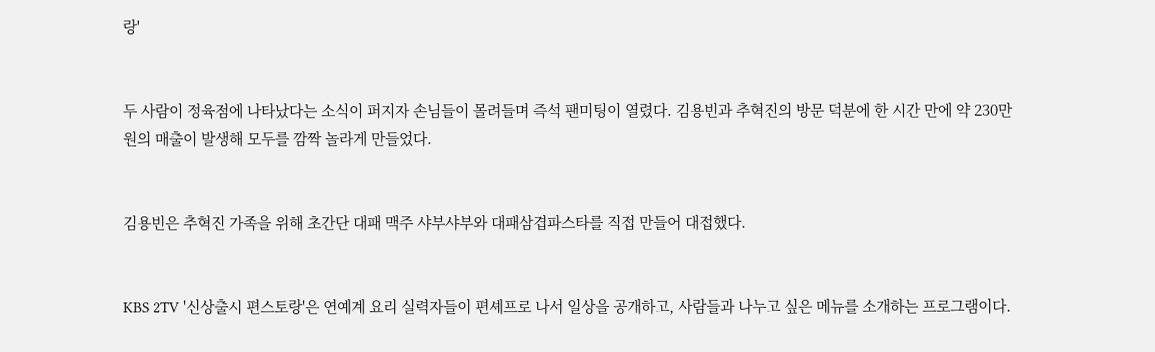랑'


두 사람이 정육점에 나타났다는 소식이 퍼지자 손님들이 몰려들며 즉석 팬미팅이 열렸다. 김용빈과 추혁진의 방문 덕분에 한 시간 만에 약 230만 원의 매출이 발생해 모두를 깜짝 놀라게 만들었다.


김용빈은 추혁진 가족을 위해 초간단 대패 맥주 샤부샤부와 대패삼겹파스타를 직접 만들어 대접했다.


KBS 2TV '신상출시 편스토랑'은 연예계 요리 실력자들이 편셰프로 나서 일상을 공개하고, 사람들과 나누고 싶은 메뉴를 소개하는 프로그램이다.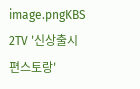image.pngKBS 2TV '신상출시 편스토랑'